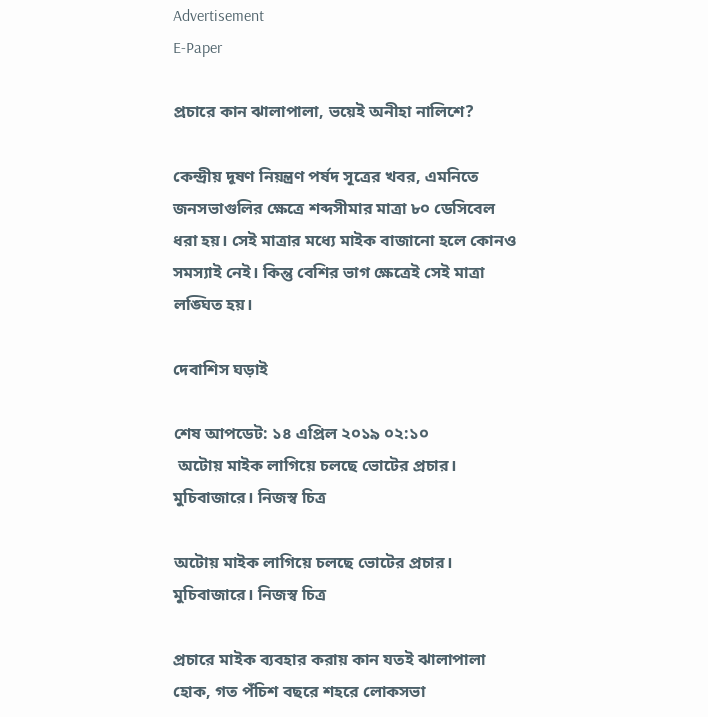Advertisement
E-Paper

প্রচারে কান ঝালাপালা, ভয়েই অনীহা নালিশে?

কেন্দ্রীয় দূষণ নিয়ন্ত্রণ পর্ষদ সূত্রের খবর, এমনিতে জনসভাগুলির ক্ষেত্রে শব্দসীমার মাত্রা ৮০ ডেসিবেল ধরা হয়। সেই মাত্রার মধ্যে মাইক বাজানো হলে কোনও সমস্যাই নেই। কিন্তু বেশির ভাগ ক্ষেত্রেই সেই মাত্রা লঙ্ঘিত হয়।

দেবাশিস ঘড়াই

শেষ আপডেট: ১৪ এপ্রিল ২০১৯ ০২:১০
 অটোয় মাইক লাগিয়ে চলছে ভোটের প্রচার। মুচিবাজারে। নিজস্ব চিত্র

অটোয় মাইক লাগিয়ে চলছে ভোটের প্রচার। মুচিবাজারে। নিজস্ব চিত্র

প্রচারে মাইক ব্যবহার করায় কান যতই ঝালাপালা হোক, গত পঁচিশ বছরে শহরে লোকসভা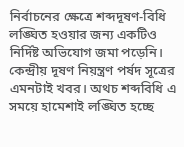নির্বাচনের ক্ষেত্রে শব্দদূষণ-বিধি লঙ্ঘিত হওয়ার জন্য একটিও নির্দিষ্ট অভিযোগ জমা পড়েনি। কেন্দ্রীয় দূষণ নিয়ন্ত্রণ পর্ষদ সূত্রের এমনটাই খবর। অথচ শব্দবিধি এ সময়ে হামেশাই লঙ্ঘিত হচ্ছে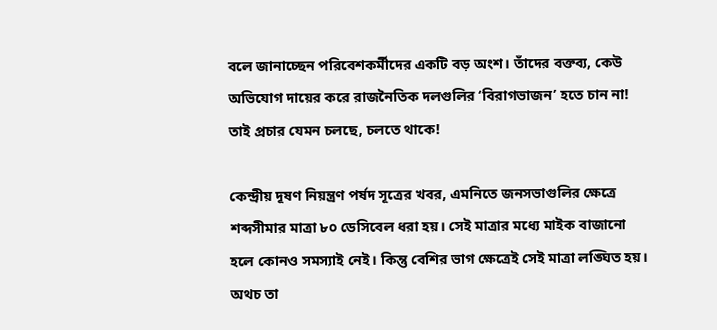বলে জানাচ্ছেন পরিবেশকর্মীদের একটি বড় অংশ। তাঁদের বক্তব্য, কেউ অভিযোগ দায়ের করে রাজনৈতিক দলগুলির ‘বিরাগভাজন’ হতে চান না! তাই প্রচার যেমন চলছে, চলতে থাকে!

কেন্দ্রীয় দূষণ নিয়ন্ত্রণ পর্ষদ সূত্রের খবর, এমনিতে জনসভাগুলির ক্ষেত্রে শব্দসীমার মাত্রা ৮০ ডেসিবেল ধরা হয়। সেই মাত্রার মধ্যে মাইক বাজানো হলে কোনও সমস্যাই নেই। কিন্তু বেশির ভাগ ক্ষেত্রেই সেই মাত্রা লঙ্ঘিত হয়। অথচ তা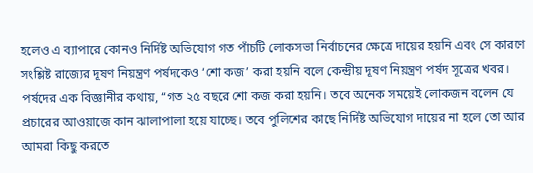হলেও এ ব্যাপারে কোনও নির্দিষ্ট অভিযোগ গত পাঁচটি লোকসভা নির্বাচনের ক্ষেত্রে দায়ের হয়নি এবং সে কারণে সংশ্লিষ্ট রাজ্যের দূষণ নিয়ন্ত্রণ পর্ষদকেও ‘শো কজ’ করা হয়নি বলে কেন্দ্রীয় দূষণ নিয়ন্ত্রণ পর্ষদ সূত্রের খবর। পর্ষদের এক বিজ্ঞানীর কথায়, ‘‘গত ২৫ বছরে শো কজ করা হয়নি। তবে অনেক সময়েই লোকজন বলেন যে প্রচারের আওয়াজে কান ঝালাপালা হয়ে যাচ্ছে। তবে পুলিশের কাছে নির্দিষ্ট অভিযোগ দায়ের না হলে তো আর আমরা কিছু করতে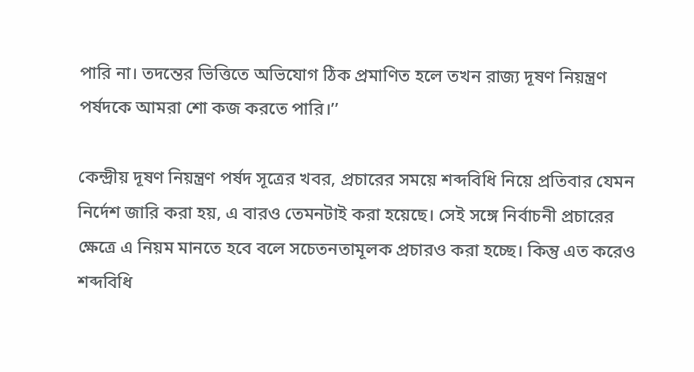পারি না। তদন্তের ভিত্তিতে অভিযোগ ঠিক প্রমাণিত হলে তখন রাজ্য দূষণ নিয়ন্ত্রণ পর্ষদকে আমরা শো কজ করতে পারি।’’

কেন্দ্রীয় দূষণ নিয়ন্ত্রণ পর্ষদ সূত্রের খবর, প্রচারের সময়ে শব্দবিধি নিয়ে প্রতিবার যেমন নির্দেশ জারি করা হয়, এ বারও তেমনটাই করা হয়েছে। সেই সঙ্গে নির্বাচনী প্রচারের ক্ষেত্রে এ নিয়ম মানতে হবে বলে সচেতনতামূলক প্রচারও করা হচ্ছে। কিন্তু এত করেও শব্দবিধি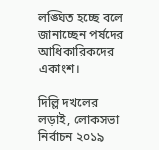লঙ্ঘিত হচ্ছে বলে জানাচ্ছেন পর্ষদের আধিকারিকদের একাংশ।

দিল্লি দখলের লড়াই, লোকসভা নির্বাচন ২০১৯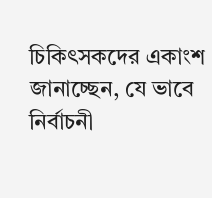চিকিৎসকদের একাংশ জানাচ্ছেন, যে ভাবে নির্বাচনী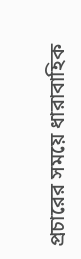প্রচারের সময়ে ধারাবাহিক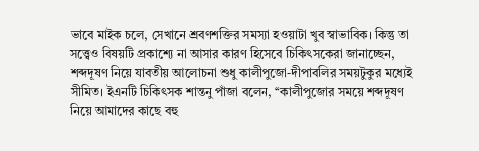ভাবে মাইক চলে, সেখানে শ্রবণশক্তির সমস্যা হওয়াটা খুব স্বাভাবিক। কিন্তু তা সত্ত্বেও বিষয়টি প্রকাশ্যে না আসার কারণ হিসেবে চিকিৎসকেরা জানাচ্ছেন, শব্দদূষণ নিয়ে যাবতীয় আলোচনা শুধু কালীপুজো-দীপাবলির সময়টুকুর মধ্যেই সীমিত। ইএনটি চিকিৎসক শান্তনু পাঁজা বলেন, ‘‘কালীপুজোর সময়ে শব্দদূষণ নিয়ে আমাদের কাছে বহু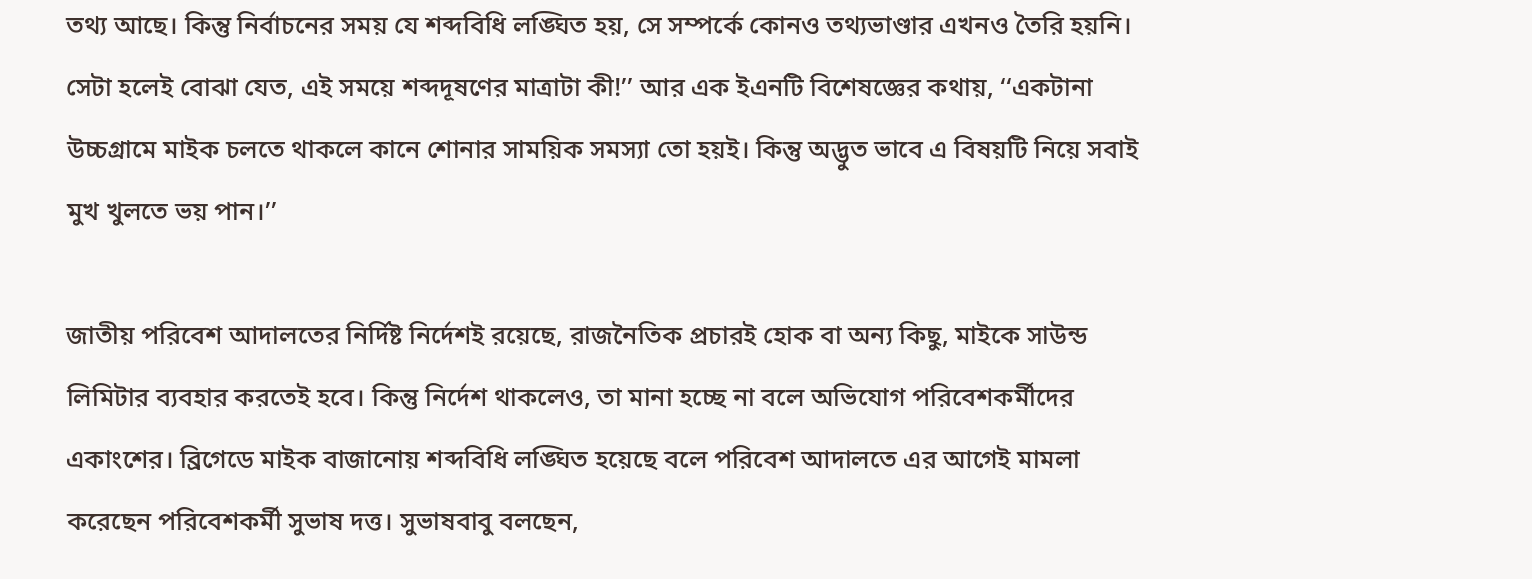তথ্য আছে। কিন্তু নির্বাচনের সময় যে শব্দবিধি লঙ্ঘিত হয়, সে সম্পর্কে কোনও তথ্যভাণ্ডার এখনও তৈরি হয়নি। সেটা হলেই বোঝা যেত, এই সময়ে শব্দদূষণের মাত্রাটা কী!’’ আর এক ইএনটি বিশেষজ্ঞের কথায়, ‘‘একটানা উচ্চগ্রামে মাইক চলতে থাকলে কানে শোনার সাময়িক সমস্যা তো হয়ই। কিন্তু অদ্ভুত ভাবে এ বিষয়টি নিয়ে সবাই মুখ খুলতে ভয় পান।’’

জাতীয় পরিবেশ আদালতের নির্দিষ্ট নির্দেশই রয়েছে, রাজনৈতিক প্রচারই হোক বা অন্য কিছু, মাইকে সাউন্ড লিমিটার ব্যবহার করতেই হবে। কিন্তু নির্দেশ থাকলেও, তা মানা হচ্ছে না বলে অভিযোগ পরিবেশকর্মীদের একাংশের। ব্রিগেডে মাইক বাজানোয় শব্দবিধি লঙ্ঘিত হয়েছে বলে পরিবেশ আদালতে এর আগেই মামলা করেছেন পরিবেশকর্মী সুভাষ দত্ত। সুভাষবাবু বলছেন,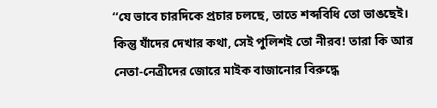‘‘যে ভাবে চারদিকে প্রচার চলছে, তাতে শব্দবিধি তো ভাঙছেই। কিন্তু যাঁদের দেখার কথা, সেই পুলিশই তো নীরব! তারা কি আর নেতা-নেত্রীদের জোরে মাইক বাজানোর বিরুদ্ধে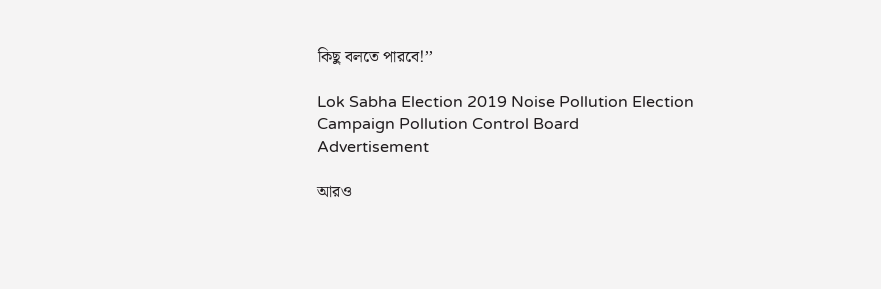কিছু বলতে পারবে!’’

Lok Sabha Election 2019 Noise Pollution Election Campaign Pollution Control Board
Advertisement

আরও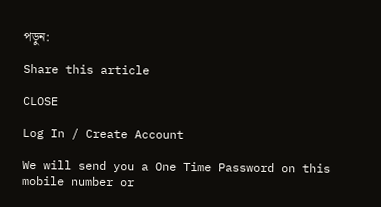পড়ুন:

Share this article

CLOSE

Log In / Create Account

We will send you a One Time Password on this mobile number or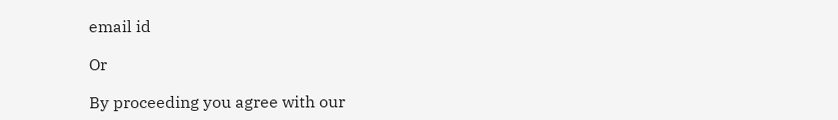email id

Or

By proceeding you agree with our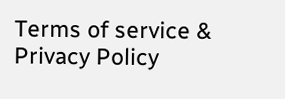Terms of service & Privacy Policy